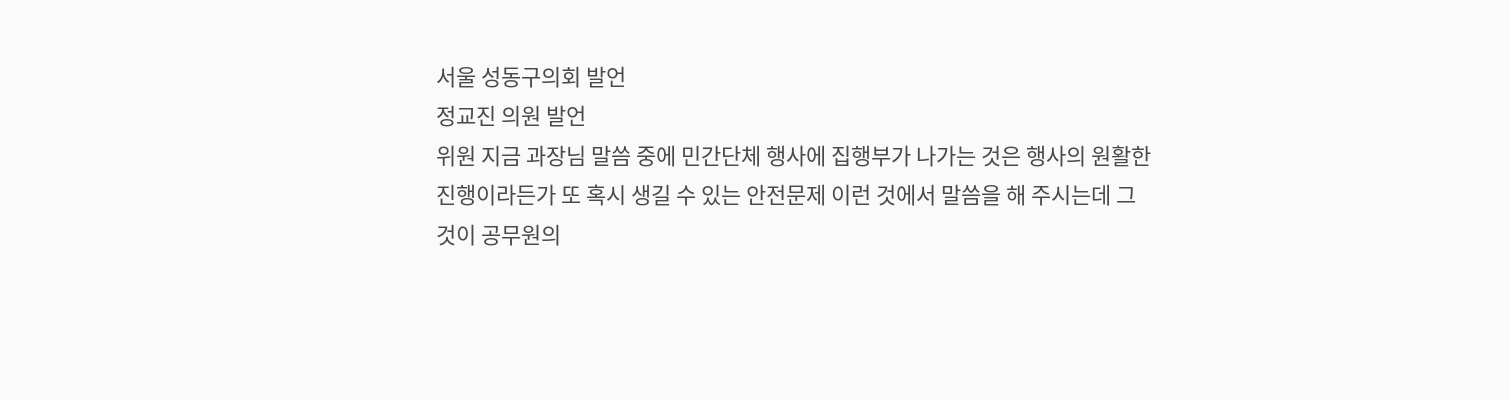서울 성동구의회 발언
정교진 의원 발언
위원 지금 과장님 말씀 중에 민간단체 행사에 집행부가 나가는 것은 행사의 원활한 진행이라든가 또 혹시 생길 수 있는 안전문제 이런 것에서 말씀을 해 주시는데 그것이 공무원의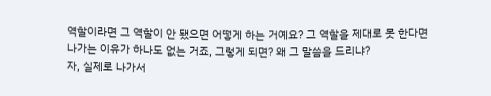역할이라면 그 역할이 안 됐으면 어떻게 하는 거예요? 그 역할을 제대로 못 한다면 나가는 이유가 하나도 없는 거죠, 그렇게 되면? 왜 그 말씀을 드리냐?
자, 실제로 나가서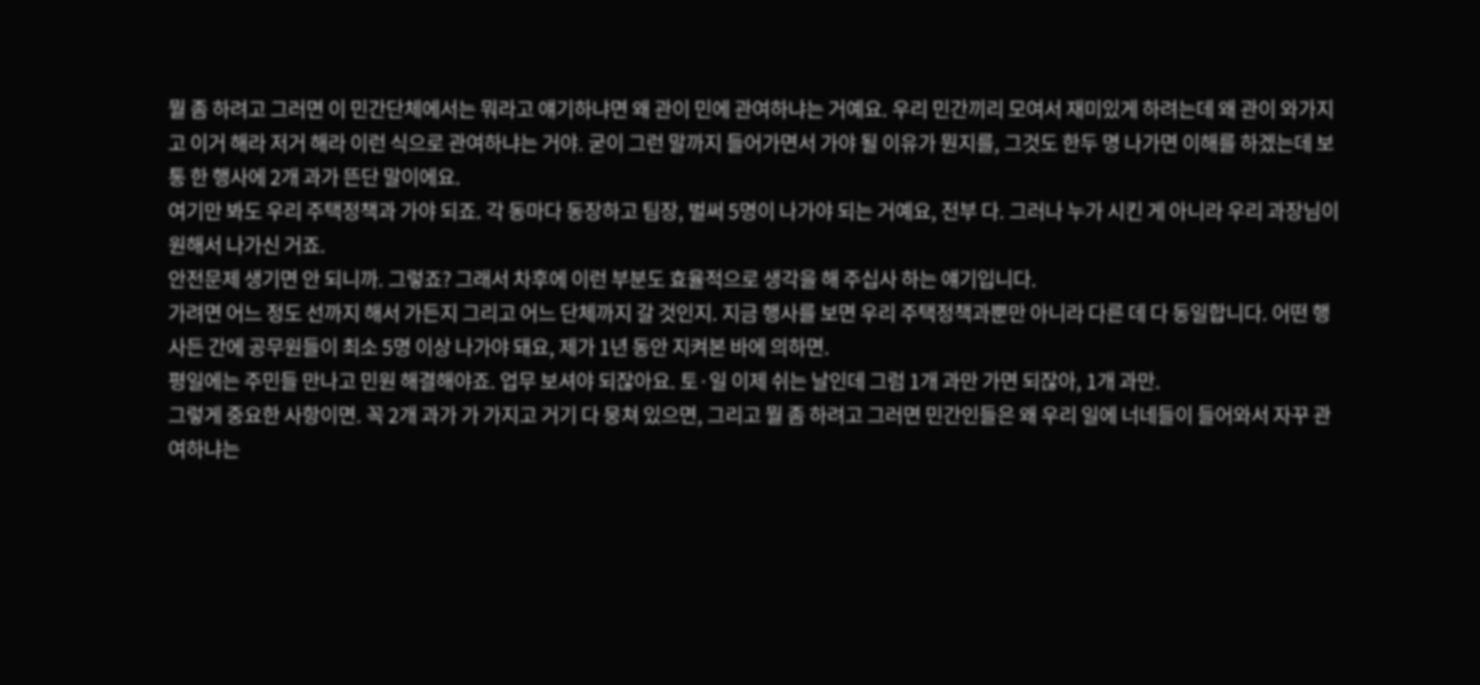뭘 좀 하려고 그러면 이 민간단체에서는 뭐라고 얘기하냐면 왜 관이 민에 관여하냐는 거예요. 우리 민간끼리 모여서 재미있게 하려는데 왜 관이 와가지고 이거 해라 저거 해라 이런 식으로 관여하냐는 거야. 굳이 그런 말까지 들어가면서 가야 될 이유가 뭔지를, 그것도 한두 명 나가면 이해를 하겠는데 보통 한 행사에 2개 과가 뜬단 말이에요.
여기만 봐도 우리 주택정책과 가야 되죠. 각 동마다 동장하고 팀장, 벌써 5명이 나가야 되는 거예요, 전부 다. 그러나 누가 시킨 게 아니라 우리 과장님이 원해서 나가신 거죠.
안전문제 생기면 안 되니까. 그렇죠? 그래서 차후에 이런 부분도 효율적으로 생각을 해 주십사 하는 얘기입니다.
가려면 어느 정도 선까지 해서 가든지 그리고 어느 단체까지 갈 것인지. 지금 행사를 보면 우리 주택정책과뿐만 아니라 다른 데 다 동일합니다. 어떤 행사든 간에 공무원들이 최소 5명 이상 나가야 돼요, 제가 1년 동안 지켜본 바에 의하면.
평일에는 주민들 만나고 민원 해결해야죠. 업무 보셔야 되잖아요. 토·일 이제 쉬는 날인데 그럼 1개 과만 가면 되잖아, 1개 과만.
그렇게 중요한 사항이면. 꼭 2개 과가 가 가지고 거기 다 뭉쳐 있으면, 그리고 뭘 좀 하려고 그러면 민간인들은 왜 우리 일에 너네들이 들어와서 자꾸 관여하냐는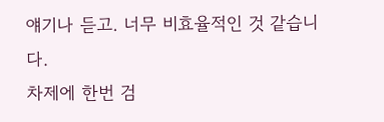얘기나 듣고. 너무 비효율적인 것 같습니다.
차제에 한번 검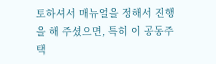토하셔서 매뉴얼을 정해서 진행을 해 주셨으면, 특히 이 공동주택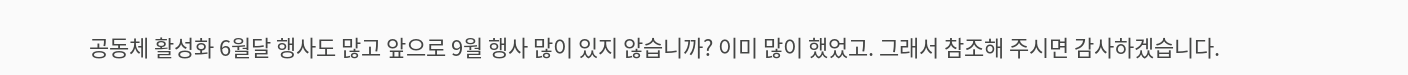공동체 활성화 6월달 행사도 많고 앞으로 9월 행사 많이 있지 않습니까? 이미 많이 했었고. 그래서 참조해 주시면 감사하겠습니다.